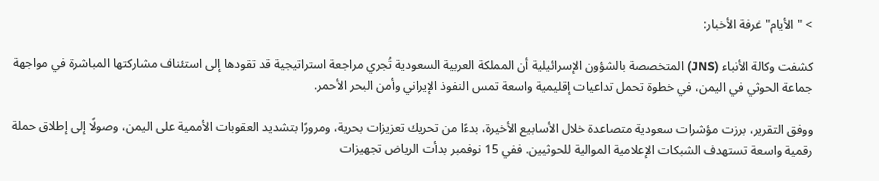> "الأيام" غرفة الأخبار:

كشفت وكالة الأنباء (JNS) المتخصصة بالشؤون الإسرائيلية أن المملكة العربية السعودية تُجري مراجعة استراتيجية قد تقودها إلى استئناف مشاركتها المباشرة في مواجهة جماعة الحوثي في اليمن، في خطوة تحمل تداعيات إقليمية واسعة تمس النفوذ الإيراني وأمن البحر الأحمر.

ووفق التقرير، برزت مؤشرات سعودية متصاعدة خلال الأسابيع الأخيرة، بدءًا من تحريك تعزيزات بحرية، ومرورًا بتشديد العقوبات الأممية على اليمن، وصولًا إلى إطلاق حملة رقمية واسعة تستهدف الشبكات الإعلامية الموالية للحوثيين. ففي 15 نوفمبر بدأت الرياض تجهيزات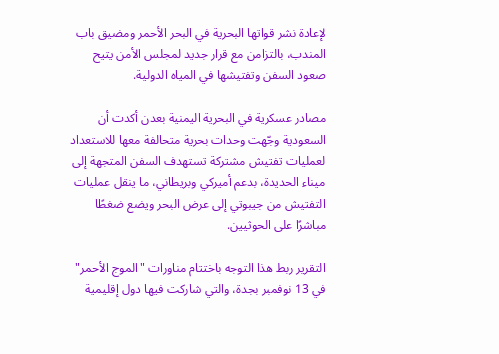لإعادة نشر قواتها البحرية في البحر الأحمر ومضيق باب المندب، بالتزامن مع قرار جديد لمجلس الأمن يتيح صعود السفن وتفتيشها في المياه الدولية.

مصادر عسكرية في البحرية اليمنية بعدن أكدت أن السعودية وجّهت وحدات بحرية متحالفة معها للاستعداد لعمليات تفتيش مشتركة تستهدف السفن المتجهة إلى ميناء الحديدة، بدعم أميركي وبريطاني، ما ينقل عمليات التفتيش من جيبوتي إلى عرض البحر ويضع ضغطًا مباشرًا على الحوثيين.

التقرير ربط هذا التوجه باختتام مناورات "الموج الأحمر" في 13 نوفمبر بجدة، والتي شاركت فيها دول إقليمية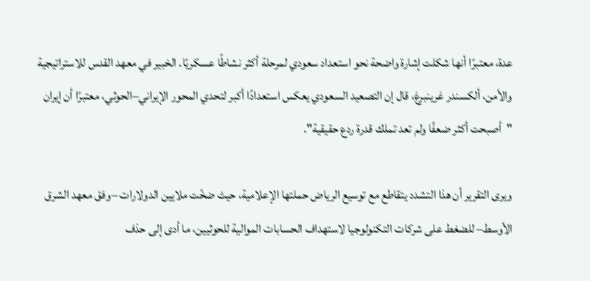عدة، معتبرًا أنها شكلت إشارة واضحة نحو استعداد سعودي لمرحلة أكثر نشاطًا عسكريًا. الخبير في معهد القدس للاستراتيجية والأمن، ألكسندر غرينبرغ، قال إن التصعيد السعودي يعكس استعدادًا أكبر لتحدي المحور الإيراني–الحوثي، معتبرًا أن إيران "أصبحت أكثر ضعفًا ولم تعد تملك قدرة ردع حقيقية".

ويرى التقرير أن هذا التشدد يتقاطع مع توسيع الرياض حملتها الإعلامية، حيث ضخّت ملايين الدولارات –وفق معهد الشرق الأوسط– للضغط على شركات التكنولوجيا لاستهداف الحسابات الموالية للحوثيين، ما أدى إلى حذف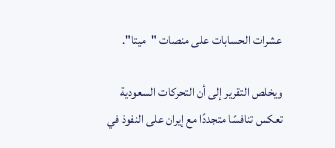عشرات الحسابات على منصات "ميتا".

ويخلص التقرير إلى أن التحركات السعودية تعكس تنافسًا متجددًا مع إيران على النفوذ في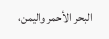البحر الأحمر واليمن،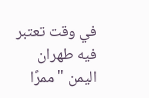في وقت تعتبر فيه طهران اليمن "ممرًا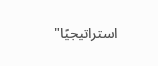استراتيجيًا"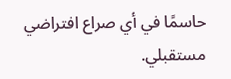حاسمًا في أي صراع افتراضي مستقبلي.